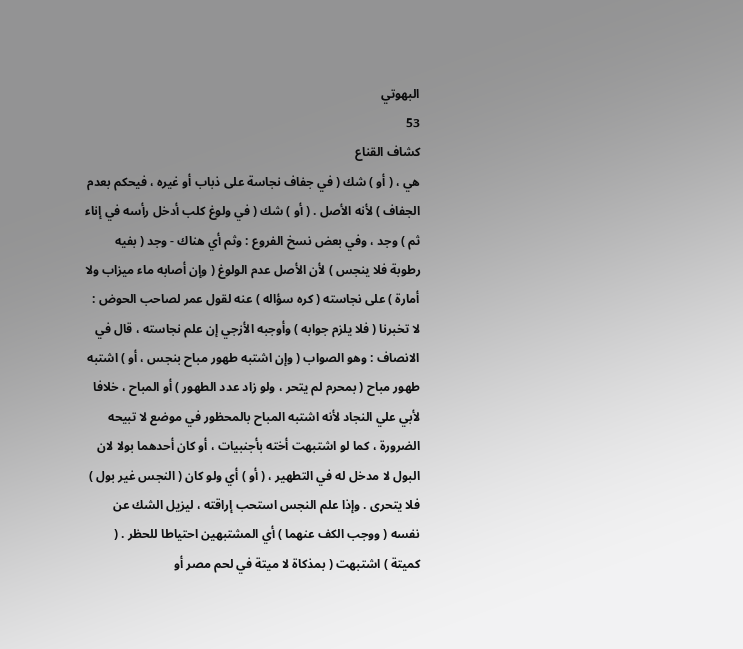البهوتي
53
كشاف القناع
هي ، ( أو ) شك ( في جفاف نجاسة على ذباب أو غيره ، فيحكم بعدم الجفاف ) لأنه الأصل . ( أو ) شك ( في ولوغ كلب أدخل رأسه في إناء ثم ) وجد ، وفي بعض نسخ الفروع : وثم أي هناك - وجد ( بفيه رطوبة فلا ينجس ) لأن الأصل عدم الولوغ ( وإن أصابه ماء ميزاب ولا أمارة ) على نجاسته ( كره سؤاله ) عنه لقول عمر لصاحب الحوض : لا تخبرنا ( فلا يلزم جوابه ) وأوجبه الأزجي إن علم نجاسته ، قال في الانصاف : وهو الصواب ( وإن اشتبه طهور مباح بنجس ، أو ) اشتبه طهور مباح ( بمحرم لم يتحر ، ولو زاد عدد الطهور ) أو المباح ، خلافا لأبي علي النجاد لأنه اشتبه المباح بالمحظور في موضع لا تبيحه الضرورة ، كما لو اشتبهت أخته بأجنبيات ، أو كان أحدهما بولا لان البول لا مدخل له في التطهير ، ( أو ) أي ولو كان ( النجس غير بول ) فلا يتحرى . وإذا علم النجس استحب إراقته ، ليزيل الشك عن نفسه ( ووجب الكف عنهما ) أي المشتبهين احتياطا للحظر . ( كميتة ) اشتبهت ( بمذكاة لا ميتة في لحم مصر أو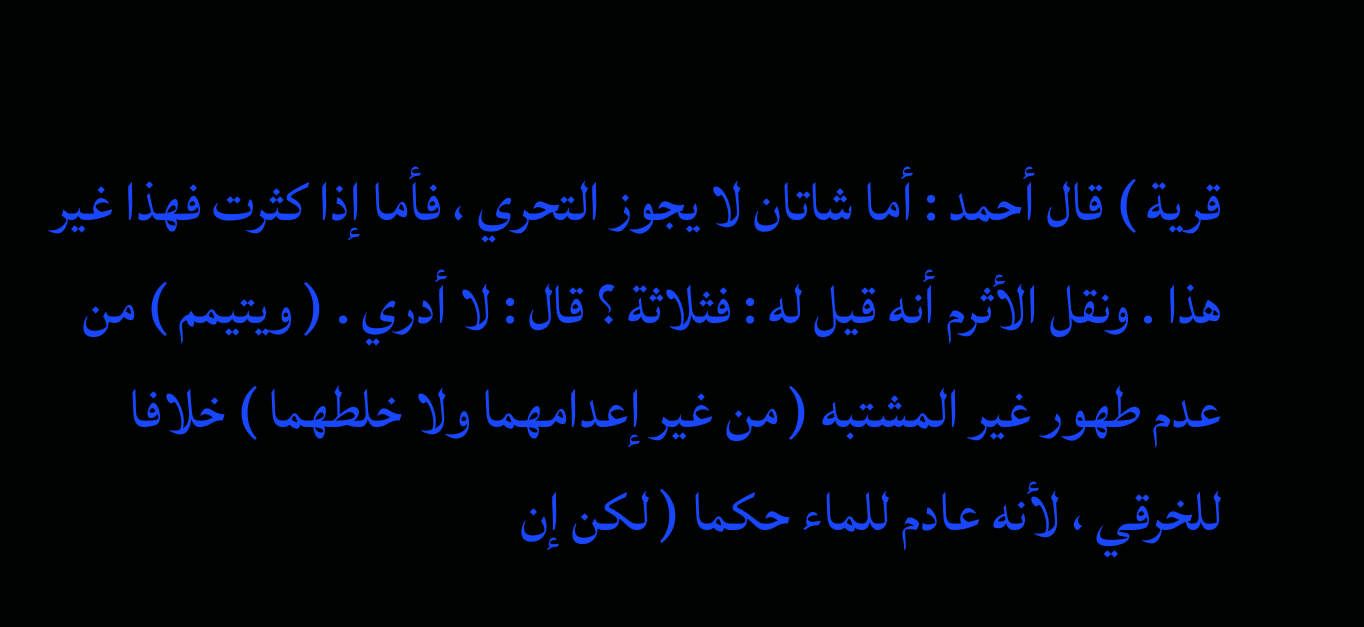قرية ) قال أحمد : أما شاتان لا يجوز التحري ، فأما إذا كثرت فهذا غير هذا . ونقل الأثرم أنه قيل له : فثلاثة ؟ قال : لا أدري . ( ويتيمم ) من عدم طهور غير المشتبه ( من غير إعدامهما ولا خلطهما ) خلافا للخرقي ، لأنه عادم للماء حكما ( لكن إن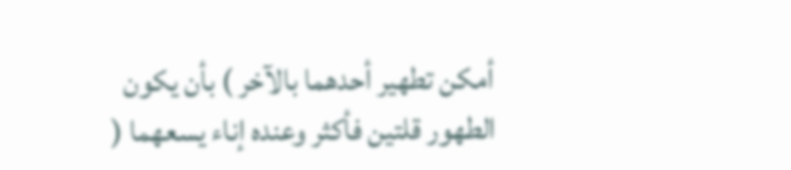أمكن تطهير أحدهما بالآخر ) بأن يكون الطهور قلتين فأكثر وعنده إناء يسعهما (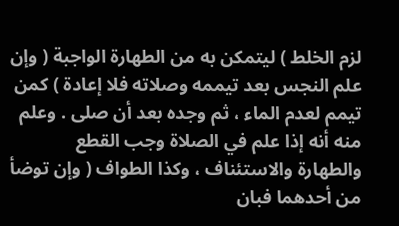لزم الخلط ) ليتمكن به من الطهارة الواجبة ( وإن علم النجس بعد تيممه وصلاته فلا إعادة ) كمن تيمم لعدم الماء ، ثم وجده بعد أن صلى . وعلم منه أنه إذا علم في الصلاة وجب القطع والطهارة والاستئناف ، وكذا الطواف ( وإن توضأ من أحدهما فبان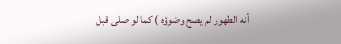أنه الطهور لم يصح وضوؤه ) كما لو صلى قبل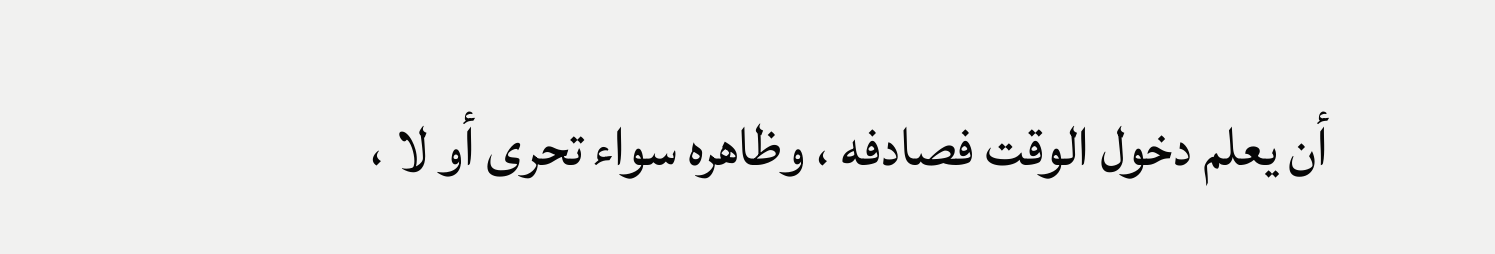أن يعلم دخول الوقت فصادفه ، وظاهره سواء تحرى أو لا ،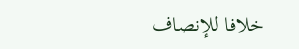خلافا للإنصاف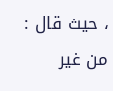، حيث قال : من غير